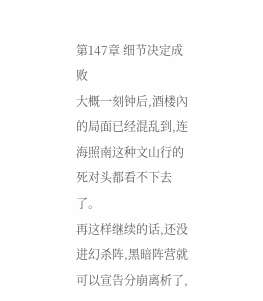第147章 细节决定成败
大概一刻钟后,酒楼內的局面已经混乱到,连海照南这种文山行的死对头都看不下去了。
再这样继续的话,还没进幻杀阵,黑暗阵营就可以宣告分崩离析了,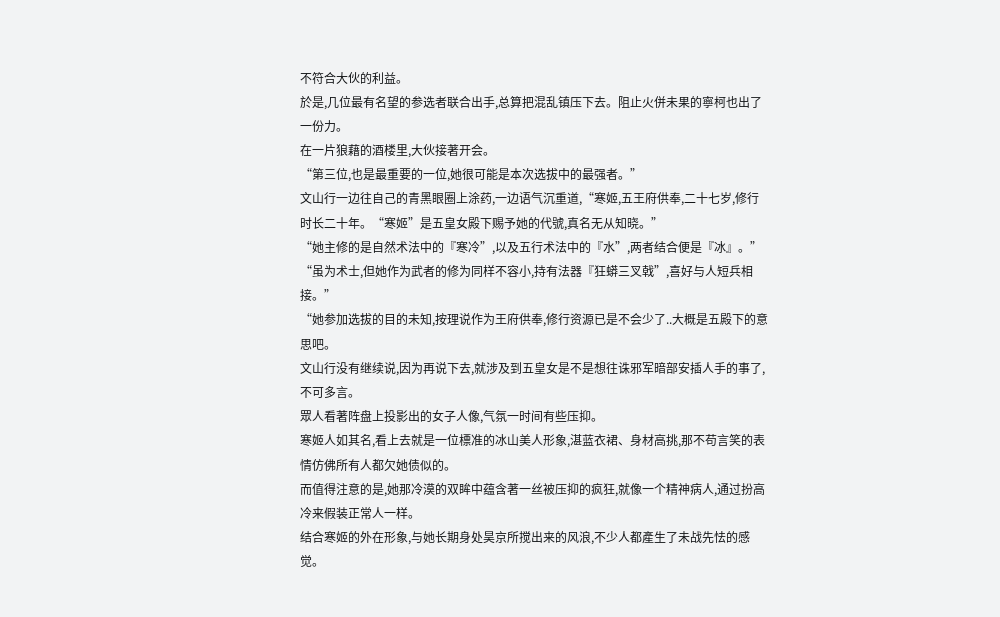不符合大伙的利益。
於是,几位最有名望的参选者联合出手,总算把混乱镇压下去。阻止火併未果的寧柯也出了一份力。
在一片狼藉的酒楼里,大伙接著开会。
“第三位,也是最重要的一位,她很可能是本次选拔中的最强者。”
文山行一边往自己的青黑眼圈上涂药,一边语气沉重道,“寒姬,五王府供奉,二十七岁,修行时长二十年。“寒姬”是五皇女殿下赐予她的代號,真名无从知晓。”
“她主修的是自然术法中的『寒冷”,以及五行术法中的『水”,两者结合便是『冰』。”
“虽为术士,但她作为武者的修为同样不容小,持有法器『狂蟒三叉戟”,喜好与人短兵相接。”
“她参加选拔的目的未知,按理说作为王府供奉,修行资源已是不会少了..大概是五殿下的意思吧。
文山行没有继续说,因为再说下去,就涉及到五皇女是不是想往诛邪军暗部安插人手的事了,不可多言。
眾人看著阵盘上投影出的女子人像,气氛一时间有些压抑。
寒姬人如其名,看上去就是一位標准的冰山美人形象,湛蓝衣裙、身材高挑,那不苟言笑的表情仿佛所有人都欠她债似的。
而值得注意的是,她那冷漠的双眸中蕴含著一丝被压抑的疯狂,就像一个精神病人,通过扮高冷来假装正常人一样。
结合寒姬的外在形象,与她长期身处昊京所搅出来的风浪,不少人都產生了未战先怯的感觉。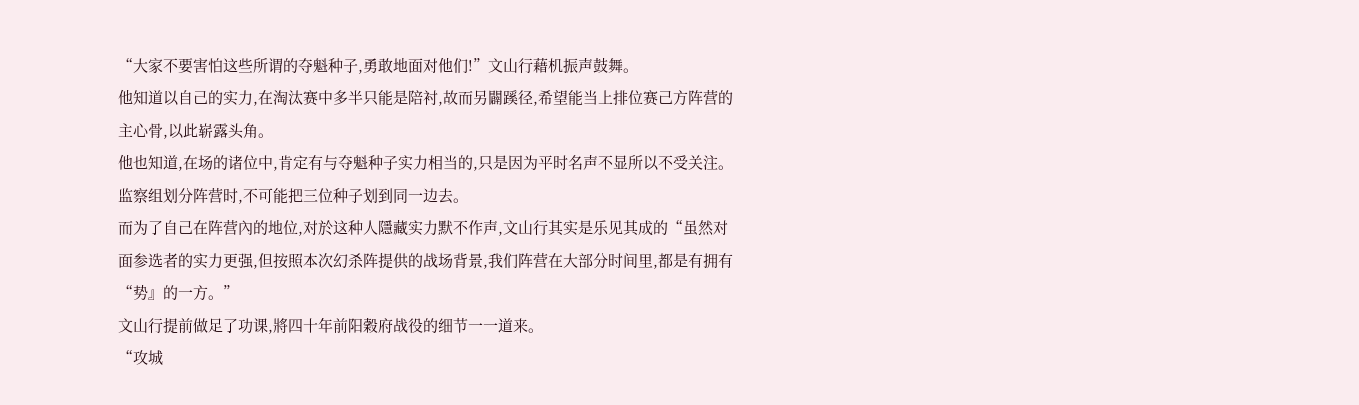“大家不要害怕这些所谓的夺魁种子,勇敢地面对他们!”文山行藉机振声鼓舞。
他知道以自己的实力,在淘汰赛中多半只能是陪衬,故而另闢蹊径,希望能当上排位赛己方阵营的主心骨,以此崭露头角。
他也知道,在场的诸位中,肯定有与夺魁种子实力相当的,只是因为平时名声不显所以不受关注。
监察组划分阵营时,不可能把三位种子划到同一边去。
而为了自己在阵营內的地位,对於这种人隱藏实力默不作声,文山行其实是乐见其成的“虽然对面参选者的实力更强,但按照本次幻杀阵提供的战场背景,我们阵营在大部分时间里,都是有拥有“势』的一方。”
文山行提前做足了功课,將四十年前阳穀府战役的细节一一道来。
“攻城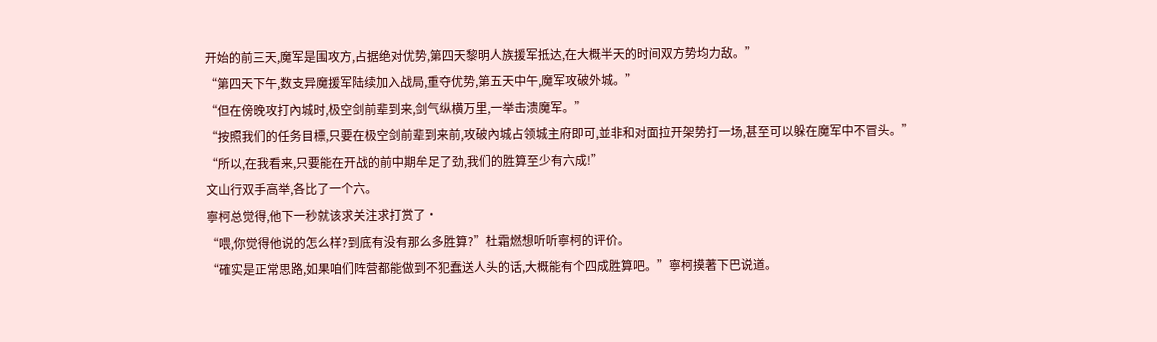开始的前三天,魔军是围攻方,占据绝对优势,第四天黎明人族援军抵达,在大概半天的时间双方势均力敌。”
“第四天下午,数支异魔援军陆续加入战局,重夺优势,第五天中午,魔军攻破外城。”
“但在傍晚攻打內城时,极空剑前辈到来,剑气纵横万里,一举击溃魔军。”
“按照我们的任务目標,只要在极空剑前辈到来前,攻破內城占领城主府即可,並非和对面拉开架势打一场,甚至可以躲在魔军中不冒头。”
“所以,在我看来,只要能在开战的前中期牟足了劲,我们的胜算至少有六成!”
文山行双手高举,各比了一个六。
寧柯总觉得,他下一秒就该求关注求打赏了·
“喂,你觉得他说的怎么样?到底有没有那么多胜算?”杜霜燃想听听寧柯的评价。
“確实是正常思路,如果咱们阵营都能做到不犯蠢送人头的话,大概能有个四成胜算吧。”寧柯摸著下巴说道。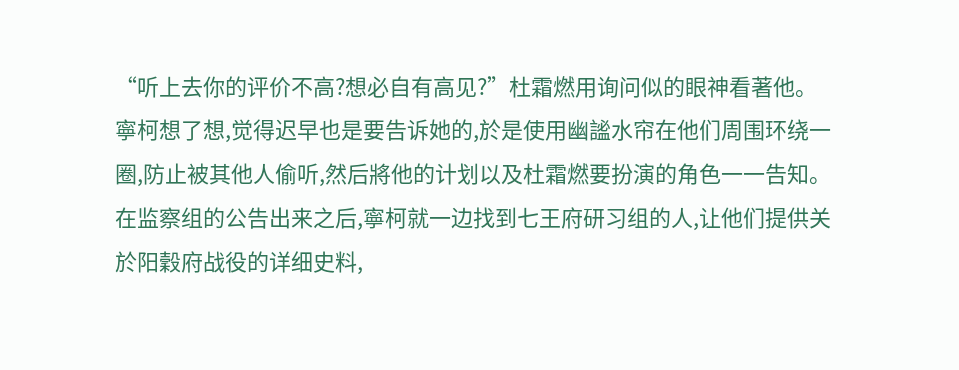“听上去你的评价不高?想必自有高见?”杜霜燃用询问似的眼神看著他。
寧柯想了想,觉得迟早也是要告诉她的,於是使用幽謐水帘在他们周围环绕一圈,防止被其他人偷听,然后將他的计划以及杜霜燃要扮演的角色一一告知。
在监察组的公告出来之后,寧柯就一边找到七王府研习组的人,让他们提供关於阳穀府战役的详细史料,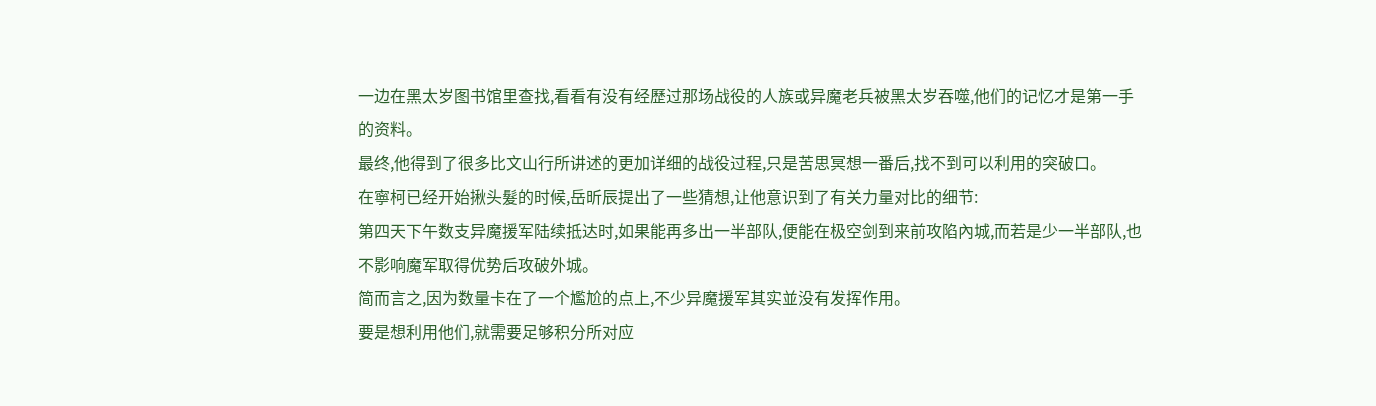一边在黑太岁图书馆里查找,看看有没有经歷过那场战役的人族或异魔老兵被黑太岁吞噬,他们的记忆才是第一手的资料。
最终,他得到了很多比文山行所讲述的更加详细的战役过程,只是苦思冥想一番后,找不到可以利用的突破口。
在寧柯已经开始揪头髮的时候,岳昕辰提出了一些猜想,让他意识到了有关力量对比的细节:
第四天下午数支异魔援军陆续抵达时,如果能再多出一半部队,便能在极空剑到来前攻陷內城,而若是少一半部队,也不影响魔军取得优势后攻破外城。
简而言之,因为数量卡在了一个尷尬的点上,不少异魔援军其实並没有发挥作用。
要是想利用他们,就需要足够积分所对应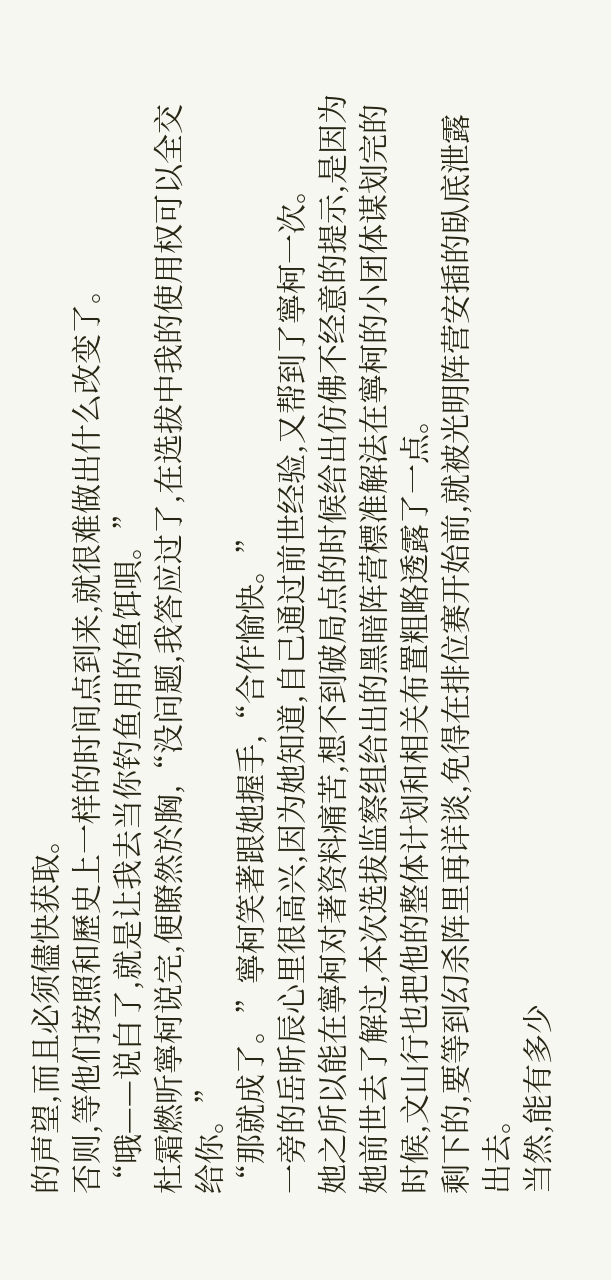的声望,而且必须儘快获取。
否则,等他们按照和歷史上一样的时间点到来,就很难做出什么改变了。
“哦——说白了,就是让我去当你钓鱼用的鱼饵唄。”
杜霜燃听寧柯说完,便瞭然於胸,“没问题,我答应过了,在选拔中我的使用权可以全交给你。”
“那就成了。”寧柯笑著跟她握手,“合作愉快。”
一旁的岳昕辰心里很高兴,因为她知道,自己通过前世经验,又帮到了寧柯一次。
她之所以能在寧柯对著资料痛苦,想不到破局点的时候给出仿佛不经意的提示,是因为她前世去了解过,本次选拔监察组给出的黑暗阵营標准解法在寧柯的小团体谋划完的时候,文山行也把他的整体计划和相关布置粗略透露了一点。
剩下的,要等到幻杀阵里再详谈,免得在排位赛开始前,就被光明阵营安插的臥底泄露出去。
当然,能有多少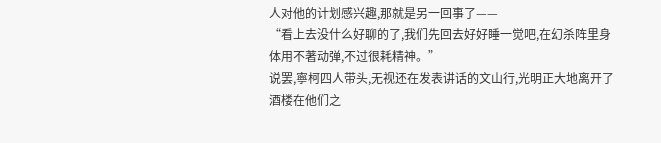人对他的计划感兴趣,那就是另一回事了——
“看上去没什么好聊的了,我们先回去好好睡一觉吧,在幻杀阵里身体用不著动弹,不过很耗精神。”
说罢,寧柯四人带头,无视还在发表讲话的文山行,光明正大地离开了酒楼在他们之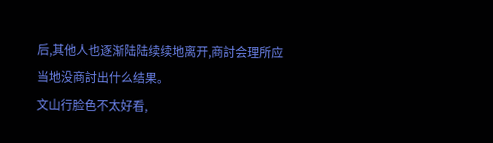后,其他人也逐渐陆陆续续地离开,商討会理所应当地没商討出什么结果。
文山行脸色不太好看,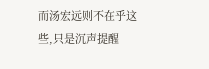而汤宏远则不在乎这些,只是沉声提醒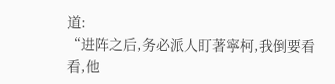道:
“进阵之后,务必派人盯著寧柯,我倒要看看,他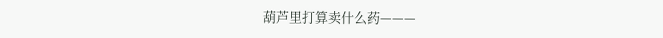葫芦里打算卖什么药———